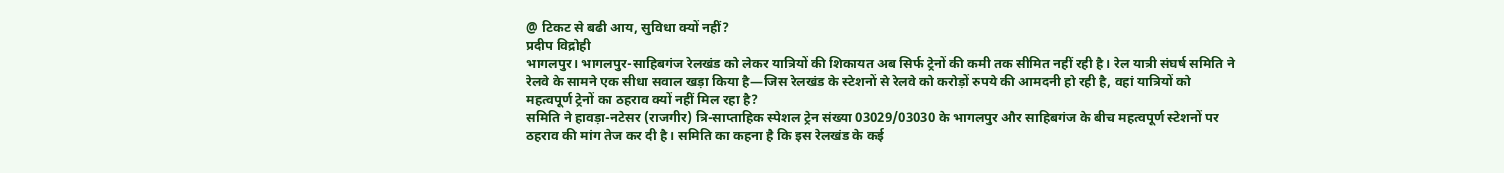@ टिकट से बढी आय, सुविधा क्यों नहीं?
प्रदीप विद्रोही
भागलपुर। भागलपुर-साहिबगंज रेलखंड को लेकर यात्रियों की शिकायत अब सिर्फ ट्रेनों की कमी तक सीमित नहीं रही है। रेल यात्री संघर्ष समिति ने रेलवे के सामने एक सीधा सवाल खड़ा किया है—जिस रेलखंड के स्टेशनों से रेलवे को करोड़ों रुपये की आमदनी हो रही है, वहां यात्रियों को महत्वपूर्ण ट्रेनों का ठहराव क्यों नहीं मिल रहा है?
समिति ने हावड़ा-नटेसर (राजगीर) त्रि-साप्ताहिक स्पेशल ट्रेन संख्या 03029/03030 के भागलपुर और साहिबगंज के बीच महत्वपूर्ण स्टेशनों पर ठहराव की मांग तेज कर दी है। समिति का कहना है कि इस रेलखंड के कई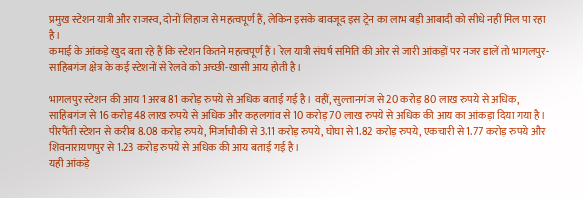प्रमुख स्टेशन यात्री और राजस्व, दोनों लिहाज से महत्वपूर्ण हैं, लेकिन इसके बावजूद इस ट्रेन का लाभ बड़ी आबादी को सीधे नहीं मिल पा रहा है।
कमाई के आंकड़े खुद बता रहे हैं कि स्टेशन कितने महत्वपूर्ण हैं। रेल यात्री संघर्ष समिति की ओर से जारी आंकड़ों पर नजर डालें तो भागलपुर-साहिबगंज क्षेत्र के कई स्टेशनों से रेलवे को अच्छी-खासी आय होती है।

भागलपुर स्टेशन की आय 1 अरब 81 करोड़ रुपये से अधिक बताई गई है। वहीं, सुल्तानगंज से 20 करोड़ 80 लाख रुपये से अधिक, साहिबगंज से 16 करोड़ 48 लाख रुपये से अधिक और कहलगांव से 10 करोड़ 70 लाख रुपये से अधिक की आय का आंकड़ा दिया गया है। पीरपैंती स्टेशन से करीब 8.08 करोड़ रुपये, मिर्जाचौकी से 3.11 करोड़ रुपये, घोघा से 1.82 करोड़ रुपये, एकचारी से 1.77 करोड़ रुपये और शिवनारायणपुर से 1.23 करोड़ रुपये से अधिक की आय बताई गई है।
यही आंकड़े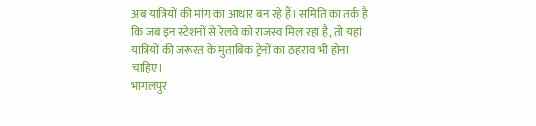अब यात्रियों की मांग का आधार बन रहे हैं। समिति का तर्क है कि जब इन स्टेशनों से रेलवे को राजस्व मिल रहा है, तो यहां यात्रियों की जरूरत के मुताबिक ट्रेनों का ठहराव भी होना चाहिए।
भागलपुर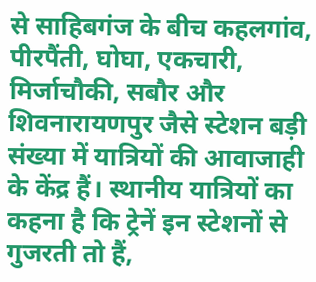से साहिबगंज के बीच कहलगांव, पीरपैंती, घोघा, एकचारी, मिर्जाचौकी, सबौर और शिवनारायणपुर जैसे स्टेशन बड़ी संख्या में यात्रियों की आवाजाही के केंद्र हैं। स्थानीय यात्रियों का कहना है कि ट्रेनें इन स्टेशनों से गुजरती तो हैं,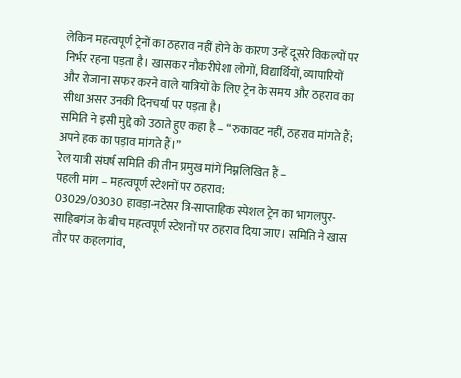लेकिन महत्वपूर्ण ट्रेनों का ठहराव नहीं होने के कारण उन्हें दूसरे विकल्पों पर निर्भर रहना पड़ता है। खासकर नौकरीपेशा लोगों, विद्यार्थियों, व्यापारियों और रोजाना सफर करने वाले यात्रियों के लिए ट्रेन के समय और ठहराव का सीधा असर उनकी दिनचर्या पर पड़ता है।
समिति ने इसी मुद्दे को उठाते हुए कहा है – “रुकावट नहीं, ठहराव मांगते हैं; अपने हक का पड़ाव मांगते हैं।”
रेल यात्री संघर्ष समिति की तीन प्रमुख मांगें निम्नलिखित हैं –
पहली मांग – महत्वपूर्ण स्टेशनों पर ठहराव:
03029/03030 हावड़ा-नटेसर त्रि-साप्ताहिक स्पेशल ट्रेन का भागलपुर-साहिबगंज के बीच महत्वपूर्ण स्टेशनों पर ठहराव दिया जाए। समिति ने खास तौर पर कहलगांव,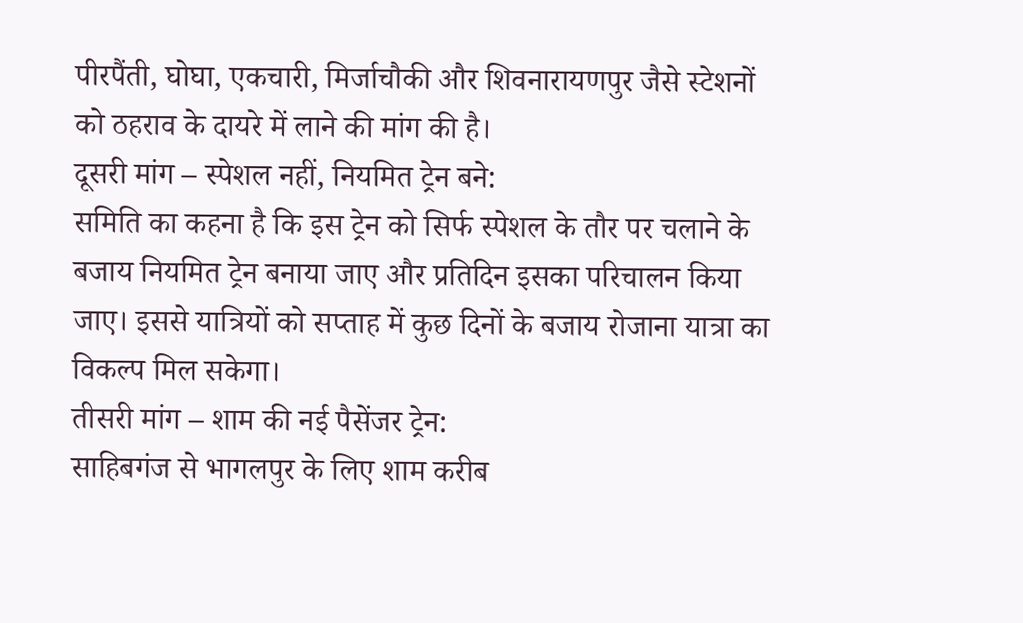पीरपैंती, घोघा, एकचारी, मिर्जाचौकी और शिवनारायणपुर जैसे स्टेशनों को ठहराव के दायरे में लाने की मांग की है।
दूसरी मांग – स्पेशल नहीं, नियमित ट्रेन बने:
समिति का कहना है कि इस ट्रेन को सिर्फ स्पेशल के तौर पर चलाने के बजाय नियमित ट्रेन बनाया जाए और प्रतिदिन इसका परिचालन किया जाए। इससे यात्रियों को सप्ताह में कुछ दिनों के बजाय रोजाना यात्रा का विकल्प मिल सकेगा।
तीसरी मांग – शाम की नई पैसेंजर ट्रेन:
साहिबगंज से भागलपुर के लिए शाम करीब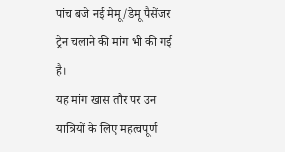पांच बजे नई मेमू/डेमू पैसेंजर ट्रेन चलाने की मांग भी की गई है।
यह मांग खास तौर पर उन यात्रियों के लिए महत्वपूर्ण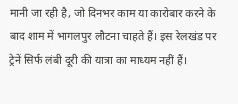मानी जा रही है, जो दिनभर काम या कारोबार करने के बाद शाम में भागलपुर लौटना चाहते हैं। इस रेलखंड पर ट्रेनें सिर्फ लंबी दूरी की यात्रा का माध्यम नहीं हैं।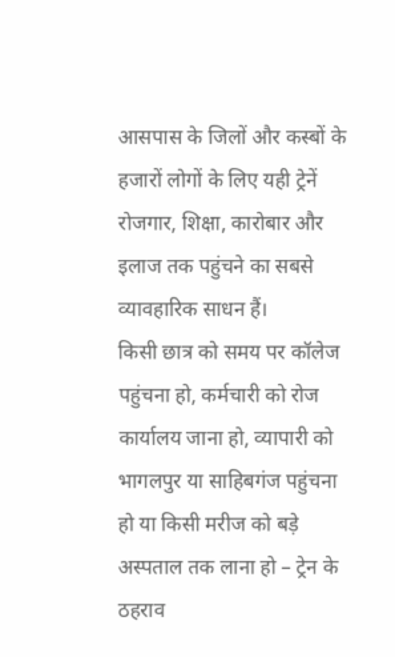आसपास के जिलों और कस्बों के हजारों लोगों के लिए यही ट्रेनें रोजगार, शिक्षा, कारोबार और इलाज तक पहुंचने का सबसे व्यावहारिक साधन हैं।
किसी छात्र को समय पर कॉलेज पहुंचना हो, कर्मचारी को रोज कार्यालय जाना हो, व्यापारी को भागलपुर या साहिबगंज पहुंचना हो या किसी मरीज को बड़े अस्पताल तक लाना हो – ट्रेन के ठहराव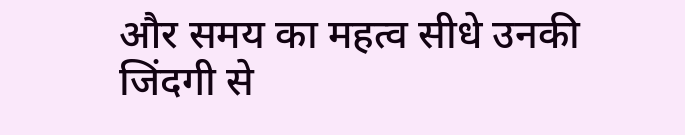और समय का महत्व सीधे उनकी जिंदगी से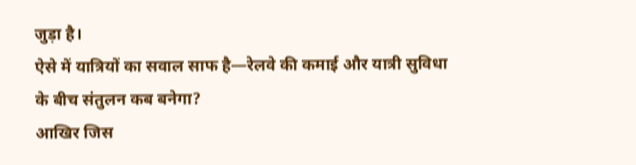जुड़ा है।
ऐसे में यात्रियों का सवाल साफ है—रेलवे की कमाई और यात्री सुविधा के बीच संतुलन कब बनेगा?
आखिर जिस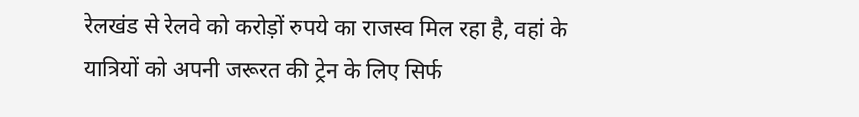रेलखंड से रेलवे को करोड़ों रुपये का राजस्व मिल रहा है, वहां के यात्रियों को अपनी जरूरत की ट्रेन के लिए सिर्फ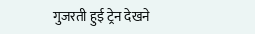गुजरती हुई ट्रेन देखने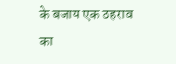के बजाय एक ठहराव का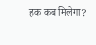हक कब मिलेगा?